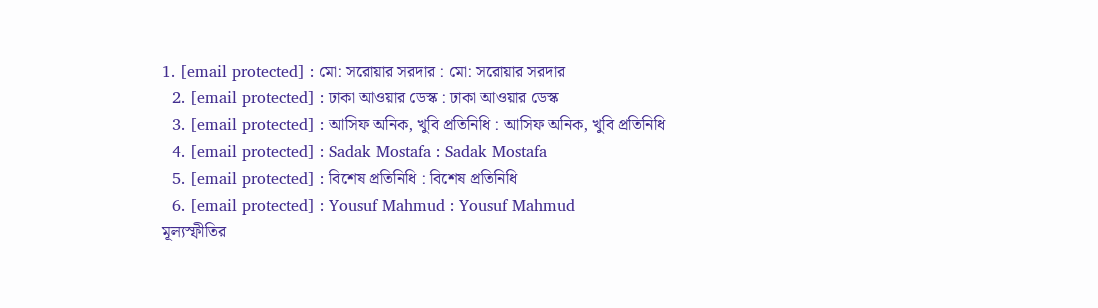1. [email protected] : মো: সরোয়ার সরদার : মো: সরোয়ার সরদার
  2. [email protected] : ঢাকা আওয়ার ডেস্ক : ঢাকা আওয়ার ডেস্ক
  3. [email protected] : আসিফ অনিক, খুবি প্রতিনিধি : আসিফ অনিক, খুবি প্রতিনিধি
  4. [email protected] : Sadak Mostafa : Sadak Mostafa
  5. [email protected] : বিশেষ প্রতিনিধি : বিশেষ প্রতিনিধি
  6. [email protected] : Yousuf Mahmud : Yousuf Mahmud
মূল্যস্ফীতির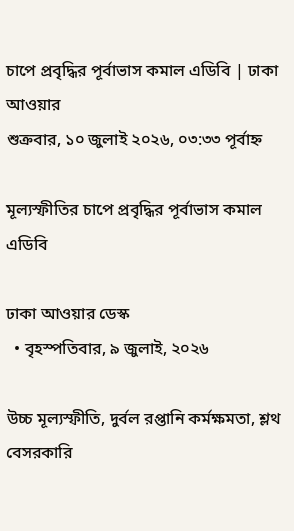চাপে প্রবৃদ্ধির পূর্বাভাস কমাল এডিবি | ঢাকা আওয়ার
শুক্রবার, ১০ জুলাই ২০২৬, ০৩:৩৩ পূর্বাহ্ন

মূল্যস্ফীতির চাপে প্রবৃদ্ধির পূর্বাভাস কমাল এডিবি

ঢাকা আওয়ার ডেস্ক
  • বৃহস্পতিবার, ৯ জুলাই, ২০২৬

উচ্চ মূল্যস্ফীতি, দুর্বল রপ্তানি কর্মক্ষমতা, শ্লথ বেসরকারি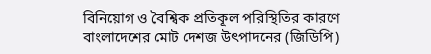বিনিয়োগ ও বৈশ্বিক প্রতিকূল পরিস্থিতির কারণে বাংলাদেশের মোট দেশজ উৎপাদনের (জিডিপি)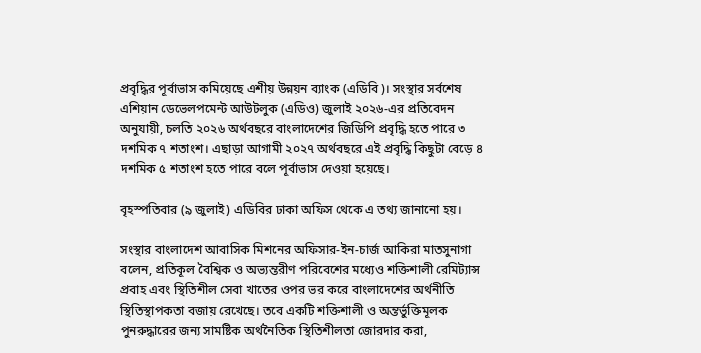প্রবৃদ্ধির পূর্বাভাস কমিয়েছে এশীয় উন্নয়ন ব্যাংক (এডিবি)। সংস্থার সর্বশেষ এশিয়ান ডেভেলপমেন্ট আউটলুক (এডিও) জুলাই ২০২৬-এর প্রতিবেদন অনুযায়ী, চলতি ২০২৬ অর্থবছরে বাংলাদেশের জিডিপি প্রবৃদ্ধি হতে পারে ৩ দশমিক ৭ শতাংশ। এছাড়া আগামী ২০২৭ অর্থবছরে এই প্রবৃদ্ধি কিছুটা বেড়ে ৪ দশমিক ৫ শতাংশ হতে পারে বলে পূর্বাভাস দেওয়া হয়েছে।

বৃহস্পতিবার (৯ জুলাই) এডিবির ঢাকা অফিস থেকে এ তথ্য জানানো হয়।

সংস্থার বাংলাদেশ আবাসিক মিশনের অফিসার-ইন-চার্জ আকিরা মাতসুনাগা বলেন, প্রতিকূল বৈশ্বিক ও অভ্যন্তরীণ পরিবেশের মধ্যেও শক্তিশালী রেমিট্যান্স প্রবাহ এবং স্থিতিশীল সেবা খাতের ওপর ভর করে বাংলাদেশের অর্থনীতি স্থিতিস্থাপকতা বজায় রেখেছে। তবে একটি শক্তিশালী ও অন্তর্ভুক্তিমূলক পুনরুদ্ধারের জন্য সামষ্টিক অর্থনৈতিক স্থিতিশীলতা জোরদার করা,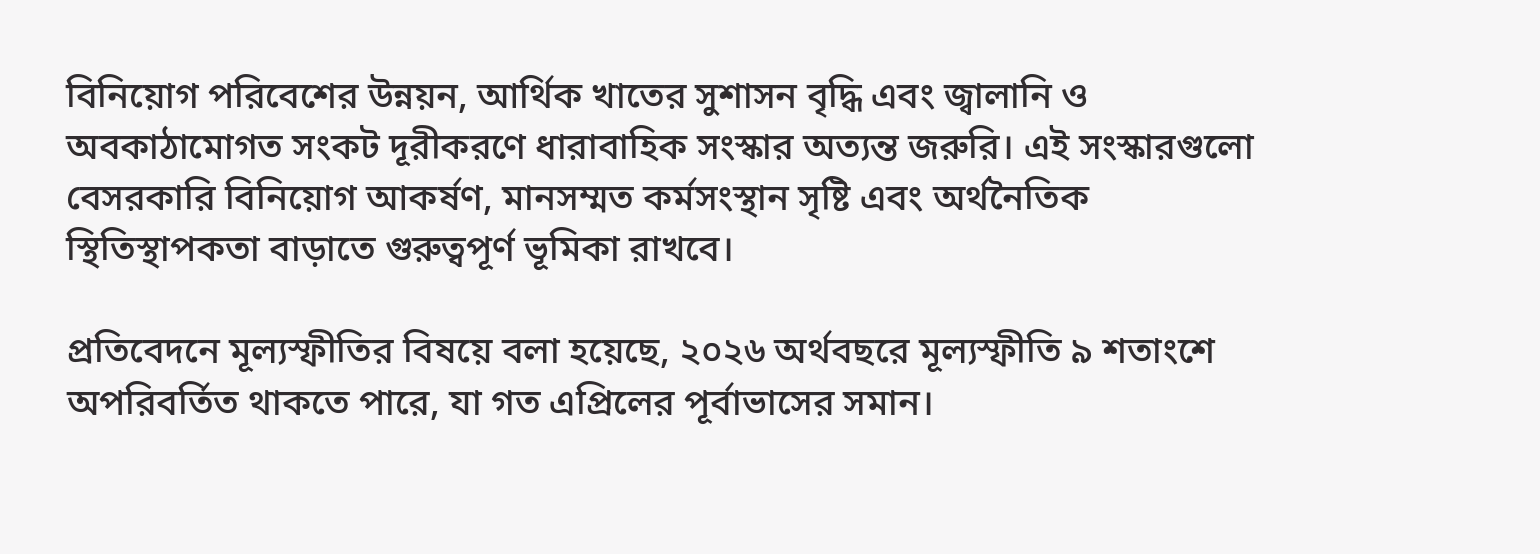বিনিয়োগ পরিবেশের উন্নয়ন, আর্থিক খাতের সুশাসন বৃদ্ধি এবং জ্বালানি ও অবকাঠামোগত সংকট দূরীকরণে ধারাবাহিক সংস্কার অত্যন্ত জরুরি। এই সংস্কারগুলো বেসরকারি বিনিয়োগ আকর্ষণ, মানসম্মত কর্মসংস্থান সৃষ্টি এবং অর্থনৈতিক স্থিতিস্থাপকতা বাড়াতে গুরুত্বপূর্ণ ভূমিকা রাখবে।

প্রতিবেদনে মূল্যস্ফীতির বিষয়ে বলা হয়েছে, ২০২৬ অর্থবছরে মূল্যস্ফীতি ৯ শতাংশে অপরিবর্তিত থাকতে পারে, যা গত এপ্রিলের পূর্বাভাসের সমান।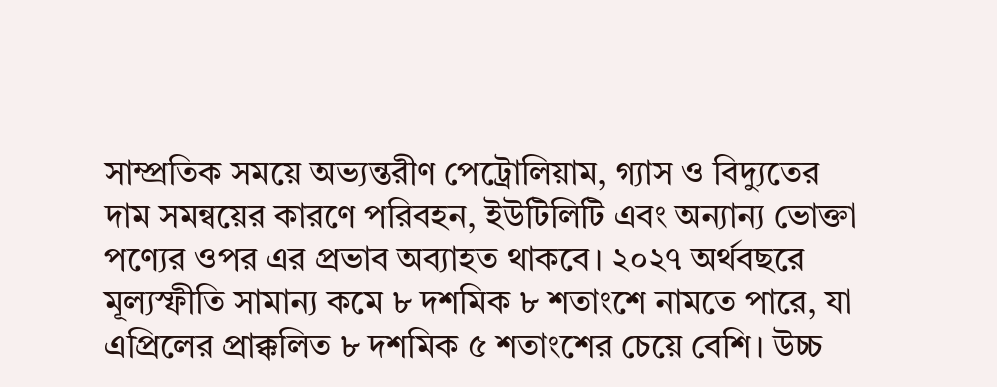সাম্প্রতিক সময়ে অভ্যন্তরীণ পেট্রোলিয়াম, গ্যাস ও বিদ্যুতের দাম সমন্বয়ের কারণে পরিবহন, ইউটিলিটি এবং অন্যান্য ভোক্তা পণ্যের ওপর এর প্রভাব অব্যাহত থাকবে। ২০২৭ অর্থবছরে মূল্যস্ফীতি সামান্য কমে ৮ দশমিক ৮ শতাংশে নামতে পারে, যা এপ্রিলের প্রাক্কলিত ৮ দশমিক ৫ শতাংশের চেয়ে বেশি। উচ্চ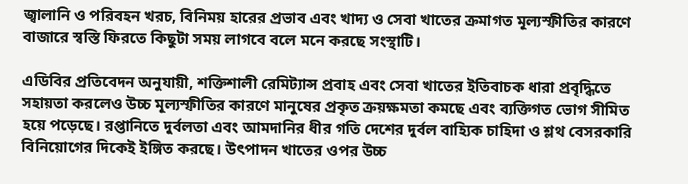জ্বালানি ও পরিবহন খরচ, বিনিময় হারের প্রভাব এবং খাদ্য ও সেবা খাতের ক্রমাগত মূল্যস্ফীতির কারণে বাজারে স্বস্তি ফিরতে কিছুটা সময় লাগবে বলে মনে করছে সংস্থাটি।

এডিবির প্রতিবেদন অনুযায়ী, শক্তিশালী রেমিট্যান্স প্রবাহ এবং সেবা খাতের ইতিবাচক ধারা প্রবৃদ্ধিতে সহায়তা করলেও উচ্চ মূল্যস্ফীতির কারণে মানুষের প্রকৃত ক্রয়ক্ষমতা কমছে এবং ব্যক্তিগত ভোগ সীমিত হয়ে পড়েছে। রপ্তানিতে দুর্বলতা এবং আমদানির ধীর গতি দেশের দুর্বল বাহ্যিক চাহিদা ও শ্লথ বেসরকারি বিনিয়োগের দিকেই ইঙ্গিত করছে। উৎপাদন খাতের ওপর উচ্চ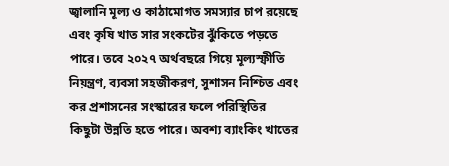জ্বালানি মূল্য ও কাঠামোগত সমস্যার চাপ রয়েছে এবং কৃষি খাত সার সংকটের ঝুঁকিতে পড়তে পারে। তবে ২০২৭ অর্থবছরে গিয়ে মূল্যস্ফীতি নিয়ন্ত্রণ, ব্যবসা সহজীকরণ, সুশাসন নিশ্চিত এবং কর প্রশাসনের সংস্কারের ফলে পরিস্থিতির কিছুটা উন্নতি হতে পারে। অবশ্য ব্যাংকিং খাতের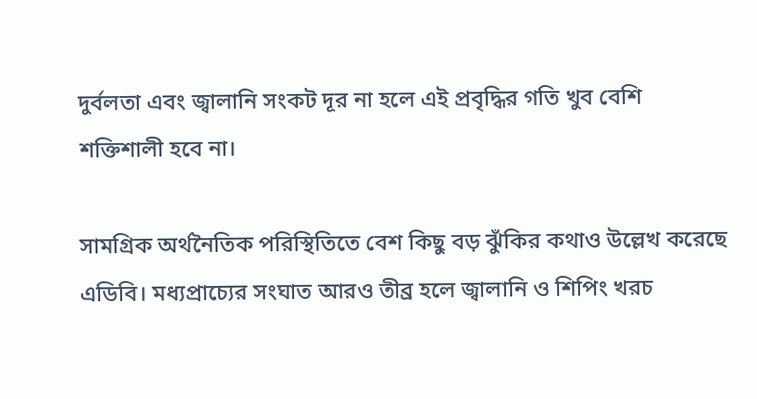দুর্বলতা এবং জ্বালানি সংকট দূর না হলে এই প্রবৃদ্ধির গতি খুব বেশি শক্তিশালী হবে না।

সামগ্রিক অর্থনৈতিক পরিস্থিতিতে বেশ কিছু বড় ঝুঁকির কথাও উল্লেখ করেছে এডিবি। মধ্যপ্রাচ্যের সংঘাত আরও তীব্র হলে জ্বালানি ও শিপিং খরচ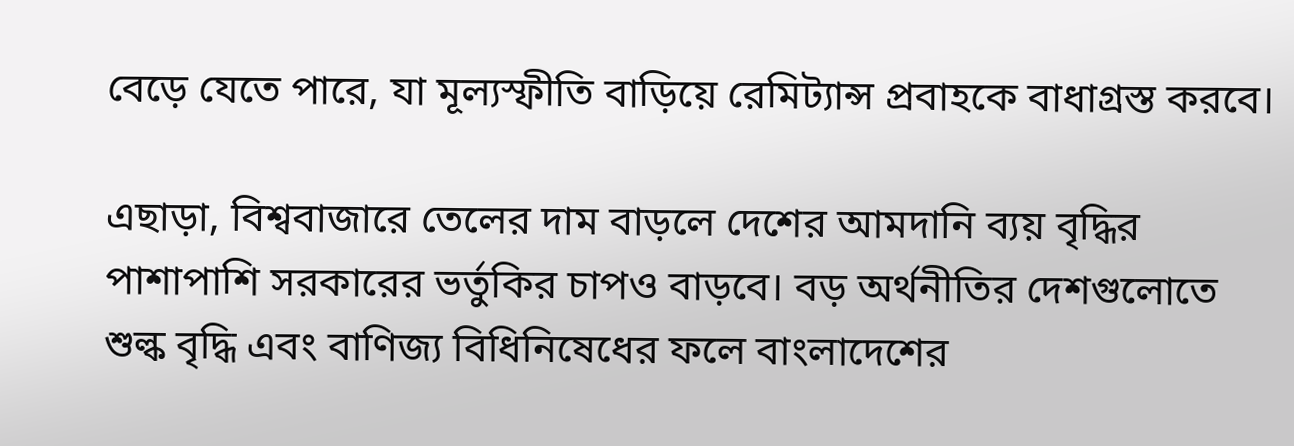বেড়ে যেতে পারে, যা মূল্যস্ফীতি বাড়িয়ে রেমিট্যান্স প্রবাহকে বাধাগ্রস্ত করবে।

এছাড়া, বিশ্ববাজারে তেলের দাম বাড়লে দেশের আমদানি ব্যয় বৃদ্ধির পাশাপাশি সরকারের ভর্তুকির চাপও বাড়বে। বড় অর্থনীতির দেশগুলোতে শুল্ক বৃদ্ধি এবং বাণিজ্য বিধিনিষেধের ফলে বাংলাদেশের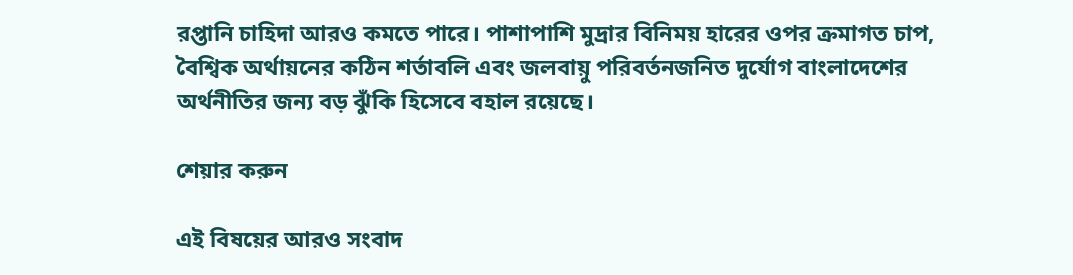রপ্তানি চাহিদা আরও কমতে পারে। পাশাপাশি মুদ্রার বিনিময় হারের ওপর ক্রমাগত চাপ, বৈশ্বিক অর্থায়নের কঠিন শর্তাবলি এবং জলবায়ু পরিবর্তনজনিত দুর্যোগ বাংলাদেশের অর্থনীতির জন্য বড় ঝুঁকি হিসেবে বহাল রয়েছে।

শেয়ার করুন

এই বিষয়ের আরও সংবাদ